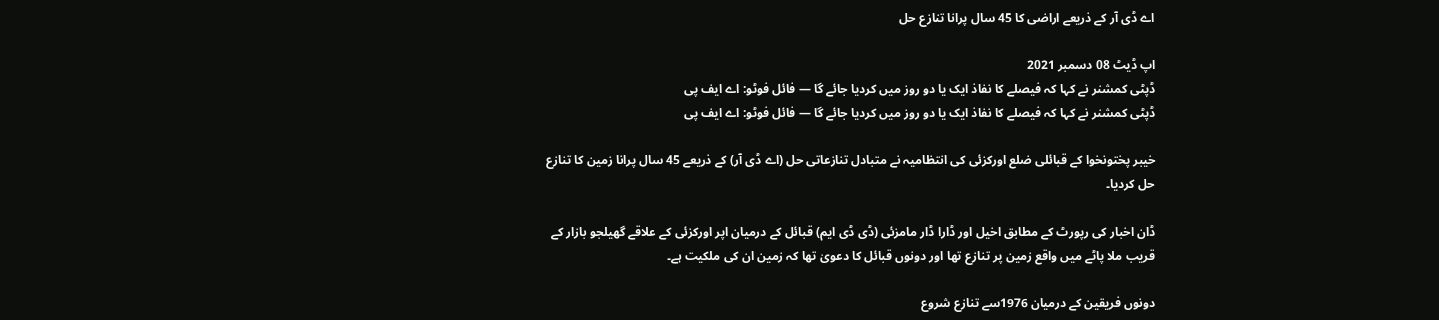اے ڈی آر کے ذریعے اراضی کا 45 سال پرانا تنازع حل

اپ ڈیٹ 08 دسمبر 2021
ڈپٹی کمشنر نے کہا کہ فیصلے کا نفاذ ایک یا دو روز میں کردیا جائے گا — فائل فوٹو: اے ایف پی
ڈپٹی کمشنر نے کہا کہ فیصلے کا نفاذ ایک یا دو روز میں کردیا جائے گا — فائل فوٹو: اے ایف پی

خیبر پختونخوا کے قبائلی ضلع اورکزئی کی انتظامیہ نے متبادل تنازعاتی حل (اے ڈی آر) کے ذریعے 45 سال پرانا زمین کا تنازع حل کردیا۔

ڈان اخبار کی رپورٹ کے مطابق اخیل اور ڈارا ڈار مامزئی (ڈی ڈی ایم) قبائل کے درمیان اپر اورکزئی کے علاقے گھیلجو بازار کے قریب ملا پاٹے میں واقع زمین پر تنازع تھا اور دونوں قبائل کا دعویٰ تھا کہ زمین ان کی ملکیت ہے۔

دونوں فریقین کے درمیان 1976سے تنازع شروع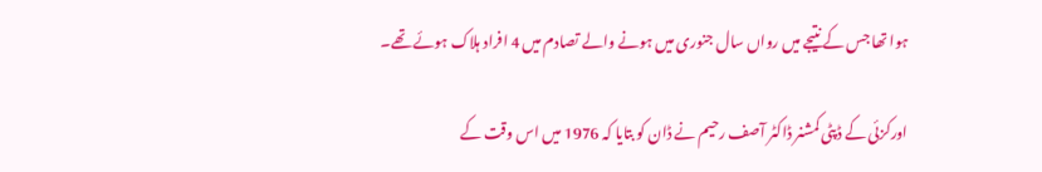ہوا تھا جس کے نتیجے میں رواں سال جنوری میں ہونے والے تصادم میں 4 افراد ہلاک ہوئے تھے۔

اورکزئی کے ڈپٹی کمشنر ڈاکٹر آصف رحیم نے ڈان کو بتایا کہ 1976 میں اس وقت کے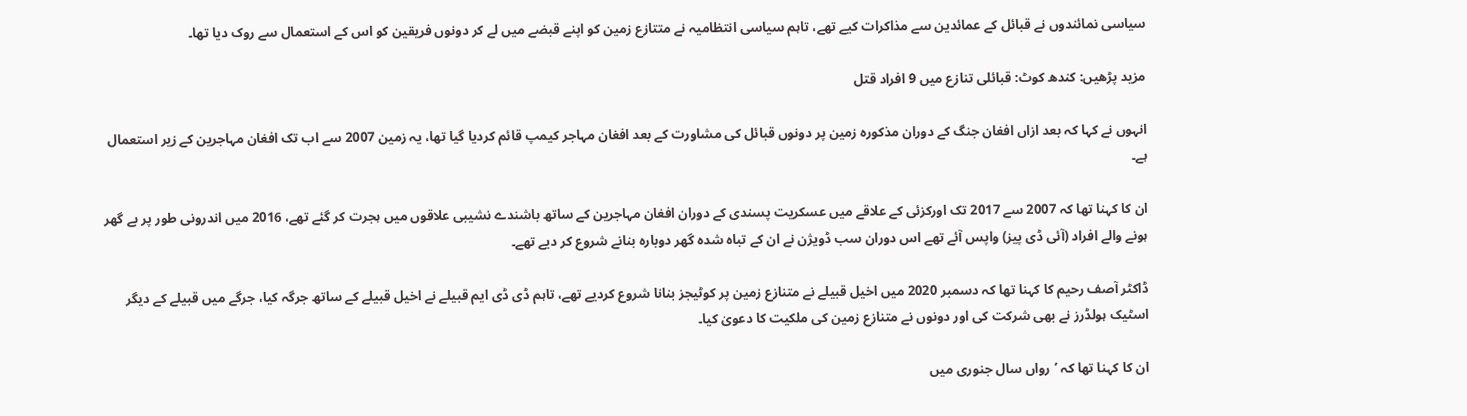سیاسی نمائندوں نے قبائل کے عمائدین سے مذاکرات کیے تھے، تاہم سیاسی انتظامیہ نے متتازع زمین کو اپنے قبضے میں لے کر دونوں فریقین کو اس کے استعمال سے روک دیا تھا۔

مزید پڑھیں: کندھ کوٹ: قبائلی تنازع میں 9 افراد قتل

انہوں نے کہا کہ بعد ازاں افغان جنگ کے دوران مذکورہ زمین پر دونوں قبائل کی مشاورت کے بعد افغان مہاجر کیمپ قائم کردیا گیا تھا، یہ زمین 2007 سے اب تک افغان مہاجرین کے زیر استعمال ہے۔

ان کا کہنا تھا کہ 2007 سے 2017 تک اورکزئی کے علاقے میں عسکریت پسندی کے دوران افغان مہاجرین کے ساتھ باشندے نشیبی علاقوں میں ہجرت کر گئے تھے، 2016 میں اندرونی طور پر بے گھر ہونے والے افراد (آئی ڈی پیز) واپس آئے تھے اس دوران سب ڈویژن نے ان کے تباہ شدہ گھر دوبارہ بنانے شروع کر دیے تھے۔

ڈاکٹر آصف رحیم کا کہنا تھا کہ دسمبر 2020 میں اخیل قبیلے نے متنازع زمین پر کوٹیجز بنانا شروع کردیے تھے، تاہم ڈی ڈی ایم قبیلے نے اخیل قبیلے کے ساتھ جرگہ کیا، جرگے میں قبیلے کے دیگر اسٹیک ہولڈرز نے بھی شرکت کی اور دونوں نے متنازع زمین کی ملکیت کا دعویٰ کیا۔

ان کا کہنا تھا کہ ’رواں سال جنوری میں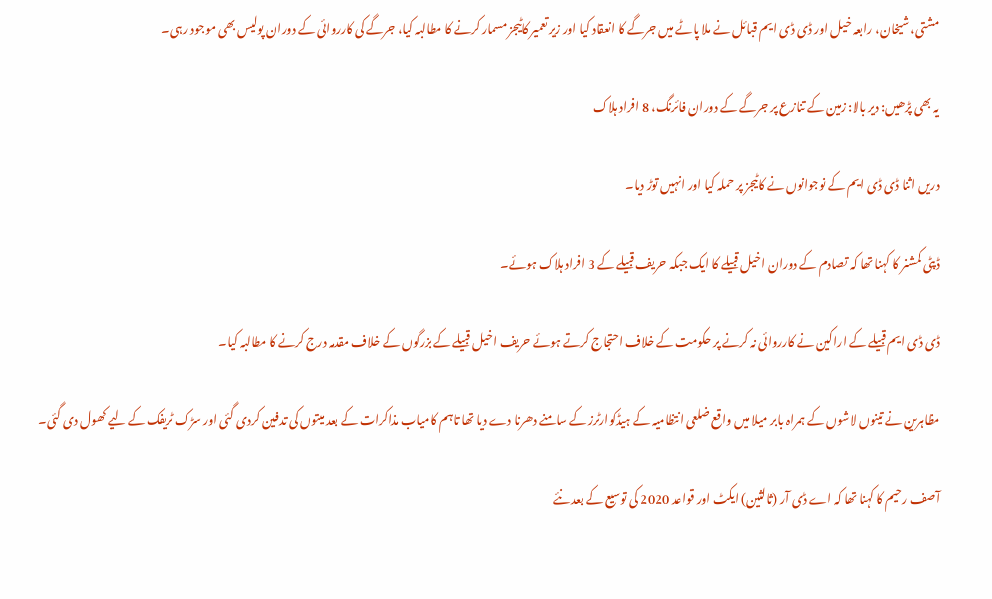مشتی، شیخان، رابعہ خیل اور ڈی ڈی ایم قبائل نے ملا پاٹے میں جرگے کا انعقاد کیا اور زیر تعمیر کاٹیجز مسمار کرنے کا مطالبہ کیا، جرگے کی کارروائی کے دوران پولیس بھی موجود رہی۔

یہ بھی پڑھیں: دیر بالا: زمین کے تنازع پر جرگے کے دوران فائرنگ، 8 افراد ہلاک

دریں اثنا ڈی ڈی ایم کے نوجوانوں نے کاٹیجز پر حملہ کیا اور انہیں توڑ دیا۔

ڈپٹی کمشنر کا کہنا تھا کہ تصادم کے دوران اخیل قبیلے کا ایک جبکہ حریف قبیلے کے 3 افراد ہلاک ہوئے۔

ڈی ڈی ایم قبیلے کے اراکین نے کارروائی نہ کرنے پر حکومت کے خلاف احتجاج کرتے ہوئے حریف اخیل قبیلے کے بزرگوں کے خلاف مقدمہ درج کرنے کا مطالبہ کیا۔

مظاہرین نے تینوں لاشوں کے ہمراہ بابر میلا میں واقع ضلعی انتظامیہ کے ہیڈکوارٹرز کے سامنے دھرنا دے دیا تھا تاہم کامیاب مذاکرات کے بعد میتوں کی تدفین کردی گئی اور سڑک ٹریفک کے لیے کھول دی گئی۔

آصف رحیم کا کہنا تھا کہ اے ڈی آر (ثالثین) ایکٹ اور قواعد 2020 کی توسیع کے بعد نئے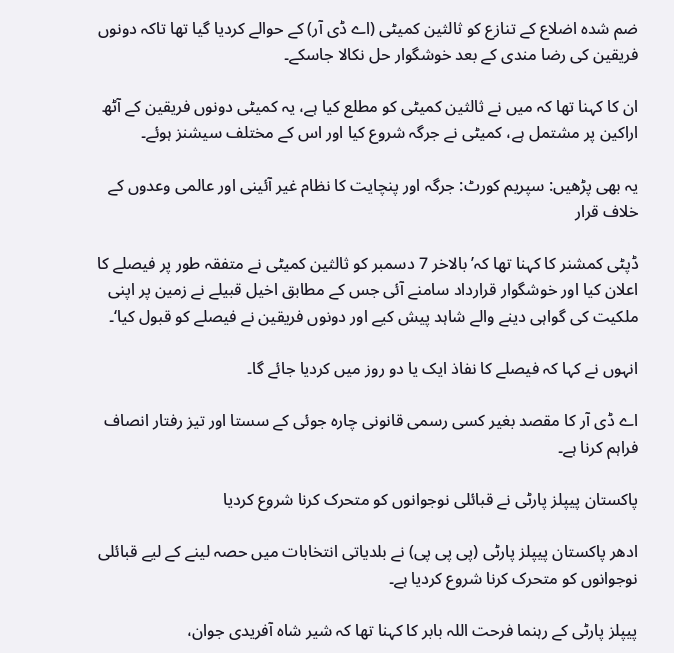ضم شدہ اضلاع کے تنازع کو ثالثین کمیٹی (اے ڈی آر) کے حوالے کردیا گیا تھا تاکہ دونوں فریقین کی رضا مندی کے بعد خوشگوار حل نکالا جاسکے۔

ان کا کہنا تھا کہ میں نے ثالثین کمیٹی کو مطلع کیا ہے، یہ کمیٹی دونوں فریقین کے آٹھ اراکین پر مشتمل ہے، کمیٹی نے جرگہ شروع کیا اور اس کے مختلف سیشنز ہوئے۔

یہ بھی پڑھیں: سپریم کورٹ: جرگہ اور پنچایت کا نظام غیر آئینی اور عالمی وعدوں کے خلاف قرار

ڈپٹی کمشنر کا کہنا تھا کہ’بالاخر 7 دسمبر کو ثالثین کمیٹی نے متفقہ طور پر فیصلے کا اعلان کیا اور خوشگوار قرارداد سامنے آئی جس کے مطابق اخیل قبیلے نے زمین پر اپنی ملکیت کی گواہی دینے والے شاہد پیش کیے اور دونوں فریقین نے فیصلے کو قبول کیا‘۔

انہوں نے کہا کہ فیصلے کا نفاذ ایک یا دو روز میں کردیا جائے گا۔

اے ڈی آر کا مقصد بغیر کسی رسمی قانونی چارہ جوئی کے سستا اور تیز رفتار انصاف فراہم کرنا ہے۔

پاکستان پیپلز پارٹی نے قبائلی نوجوانوں کو متحرک کرنا شروع کردیا

ادھر پاکستان پیپلز پارٹی (پی پی پی) نے بلدیاتی انتخابات میں حصہ لینے کے لیے قبائلی نوجوانوں کو متحرک کرنا شروع کردیا ہے۔

پیپلز پارٹی کے رہنما فرحت اللہ بابر کا کہنا تھا کہ شیر شاہ آفریدی جوان،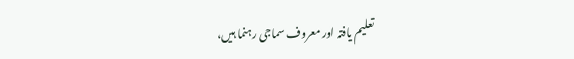تعلیم یافتہ اور معروف سماجی رہنما ہیں،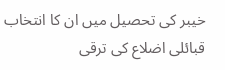خیبر کی تحصیل میں ان کا انتخاب قبائلی اضلاع کی ترقی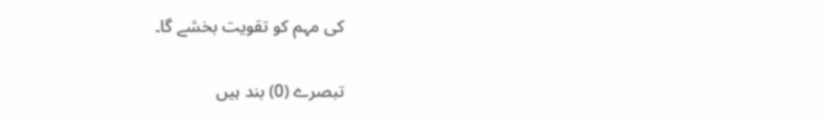کی مہم کو تقویت بخشے گا۔

تبصرے (0) بند ہیں